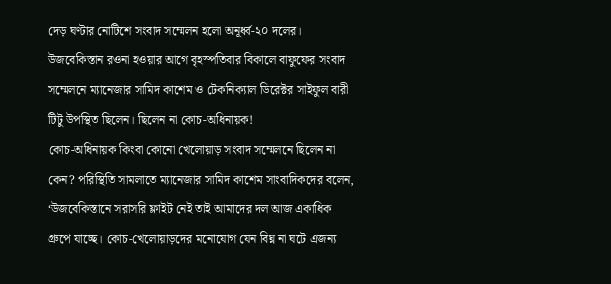দেড় ঘণ্টার নোটিশে সংবাদ সম্মেলন হলো অনূর্ধ্ব-২০ দলের। উজবেকিস্তান রওনা হওয়ার আগে বৃহস্পতিবার বিকালে বাফুফের সংবাদ সম্মেলনে ম্যানেজার সামিদ কাশেম ও টেকনিক্যাল ডিরেক্টর সাইফুল বারী টিটু উপস্থিত ছিলেন। ছিলেন না কোচ-অধিনায়ক!
কোচ-অধিনায়ক কিংবা কোনো খেলোয়াড় সংবাদ সম্মেলনে ছিলেন না কেন? পরিস্থিতি সামলাতে ম্যানেজার সামিদ কাশেম সাংবাদিকদের বলেন, ‘উজবেকিস্তানে সরাসরি ফ্লাইট নেই তাই আমাদের দল আজ একাধিক গ্রুপে যাচ্ছে। কোচ-খেলোয়াড়দের মনোযোগ যেন বিঘ্ন না ঘটে এজন্য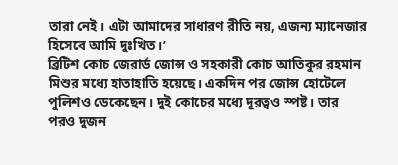তারা নেই। এটা আমাদের সাধারণ রীতি নয়, এজন্য ম্যানেজার হিসেবে আমি দুঃখিত।’
ব্রিটিশ কোচ জেরার্ড জোন্স ও সহকারী কোচ আতিকুর রহমান মিশুর মধ্যে হাতাহাতি হয়েছে। একদিন পর জোন্স হোটেলে পুলিশও ডেকেছেন। দুই কোচের মধ্যে দূরত্বও স্পষ্ট। তার পরও দুজন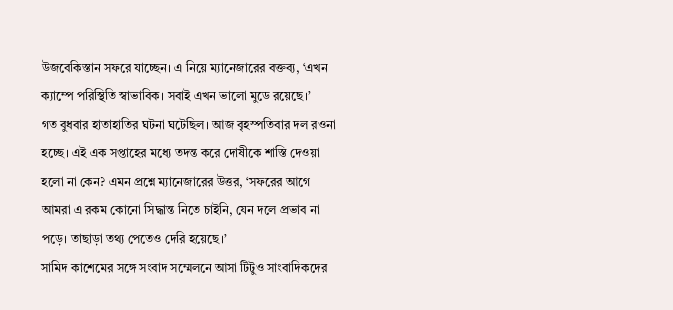উজবেকিস্তান সফরে যাচ্ছেন। এ নিয়ে ম্যানেজারের বক্তব্য, ‘এখন ক্যাম্পে পরিস্থিতি স্বাভাবিক। সবাই এখন ভালো মুডে রয়েছে।’
গত বুধবার হাতাহাতির ঘটনা ঘটেছিল। আজ বৃহস্পতিবার দল রওনা হচ্ছে। এই এক সপ্তাহের মধ্যে তদন্ত করে দোষীকে শাস্তি দেওয়া হলো না কেন? এমন প্রশ্নে ম্যানেজারের উত্তর, ‘সফরের আগে আমরা এ রকম কোনো সিদ্ধান্ত নিতে চাইনি, যেন দলে প্রভাব না পড়ে। তাছাড়া তথ্য পেতেও দেরি হয়েছে।’
সামিদ কাশেমের সঙ্গে সংবাদ সম্মেলনে আসা টিটুও সাংবাদিকদের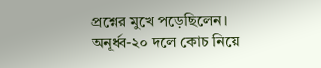প্রশ্নের মুখে পড়েছিলেন। অনূর্ধ্ব-২০ দলে কোচ নিয়ে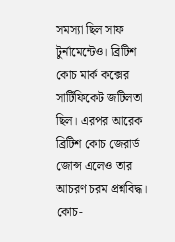সমস্যা ছিল সাফ টুর্নামেন্টেও। ব্রিটিশ কোচ মার্ক কক্সের সার্টিফিকেট জটিলতা ছিল। এরপর আরেক ব্রিটিশ কোচ জেরার্ড জোন্স এলেও তার আচরণ চরম প্রশ্নবিদ্ধ।
কোচ-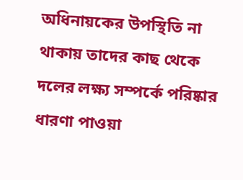অধিনায়কের উপস্থিতি না থাকায় তাদের কাছ থেকে দলের লক্ষ্য সম্পর্কে পরিষ্কার ধারণা পাওয়া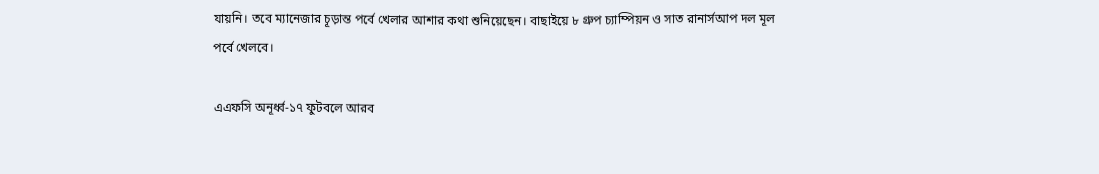যায়নি। তবে ম্যানেজার চূড়ান্ত পর্বে খেলার আশার কথা শুনিয়েছেন। বাছাইয়ে ৮ গ্রুপ চ্যাম্পিয়ন ও সাত রানার্সআপ দল মূল পর্বে খেলবে।

এএফসি অনূর্ধ্ব-১৭ ফুটবলে আরব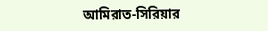আমিরাত-সিরিয়ার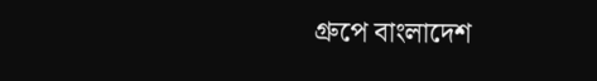গ্রুপে বাংলাদেশ